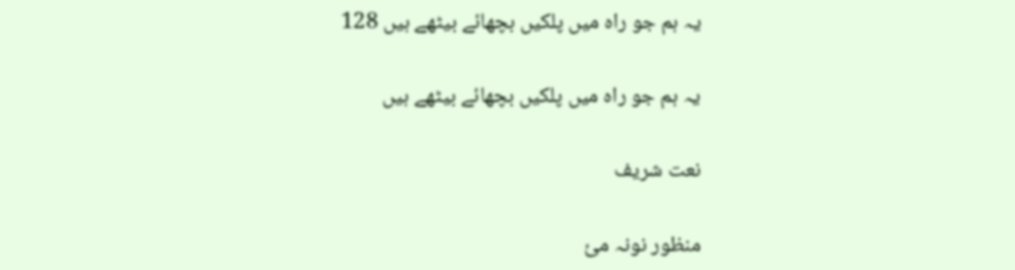یہ ہم جو راہ میں پلکیں بچھائے بیٹھے ہیں 128

یہ ہم جو راہ میں پلکیں بچھائے بیٹھے ہیں

نعت شریف

منظور نونہ مئ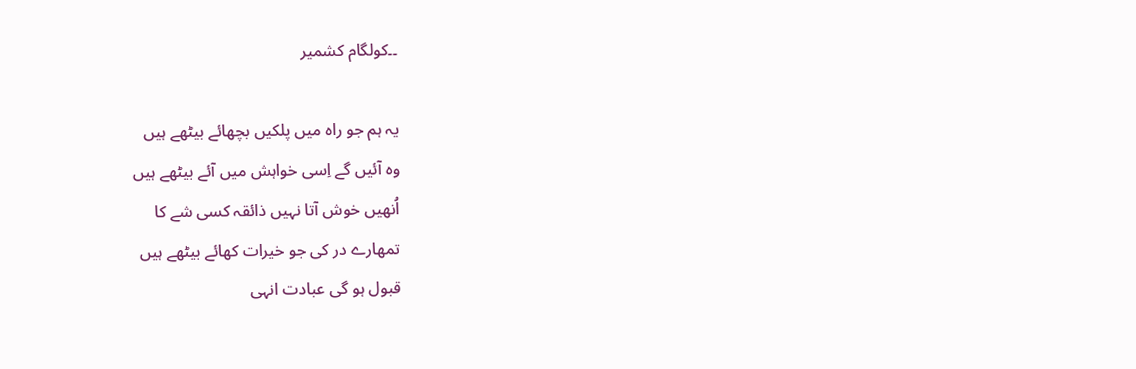۔۔کولگام کشمیر

یہ ہم جو راہ میں پلکیں بچھائے بیٹھے ہیں
وہ آئیں گے اِسی خواہش میں آئے بیٹھے ہیں
اُنھیں خوش آتا نہیں ذائقہ کسی شے کا
تمھارے در کی جو خیرات کھائے بیٹھے ہیں
قبول ہو گی عبادت انہی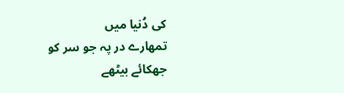کی دُنیا میں
تمھارے در پہ جو سر کو جھکائے بیٹھے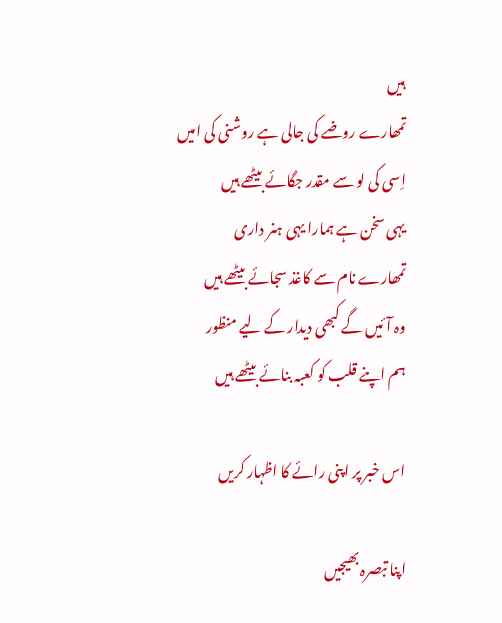ہیں
تمھارے روضے کی جالی ہے روشنی کی امیں
اِسی کی لو سے مقدر جگائے بیٹھے ہیں
یہی سخن ہے ہمارا یہی ہنر داری
تمھارے نام سے کاغذ سجائے بیٹھے ہیں
وہ آئیں گے کبھی دیدار کے لیے منظور
ہم اپنے قلب کو کعبہ بنائے بیٹھے ہیں

اس خبر پر اپنی رائے کا اظہار کریں

اپنا تبصرہ بھیجیں